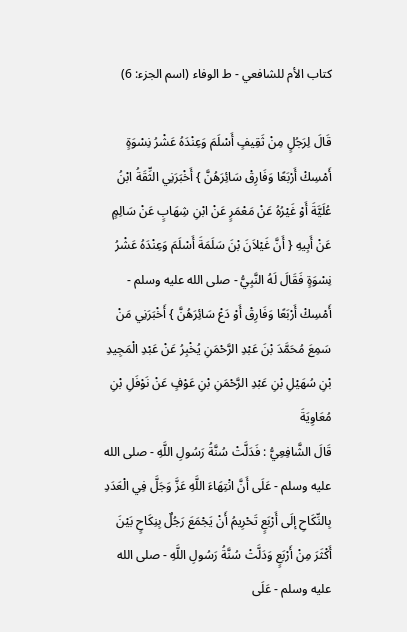كتاب الأم للشافعي - ط الوفاء (اسم الجزء: 6)

قَالَ لِرَجُلٍ مِنْ ثَقِيفٍ أَسْلَمَ وَعِنْدَهُ عَشْرُ نِسْوَةٍ أَمْسِكْ أَرْبَعًا وَفَارِقْ سَائِرَهُنَّ } أَخْبَرَنِي الثِّقَةُ ابْنُ عُلَيَّةَ أَوْ غَيْرُهُ عَنْ مَعْمَرٍ عَنْ ابْنِ شِهَابٍ عَنْ سَالِمٍ عَنْ أَبِيهِ { أَنَّ غَيْلاَنَ بْنَ سَلَمَةَ أَسْلَمَ وَعِنْدَهُ عَشْرُ نِسْوَةٍ فَقَالَ لَهُ النَّبِيُّ - صلى الله عليه وسلم - أَمْسِكْ أَرْبَعًا وَفَارِقْ أَوْ دَعْ سَائِرَهُنَّ } أَخْبَرَنِي مَنْ سَمِعَ مُحَمَّدَ بْنَ عَبْدِ الرَّحْمَنِ يُخْبِرُ عَنْ عَبْدِ الْمَجِيدِ بْنِ سُهَيْلِ بْنِ عَبْدِ الرَّحْمَنِ بْنِ عَوْفٍ عَنْ نَوْفَلِ بْنِ مُعَاوِيَةَ
قَالَ الشَّافِعِيُّ : فَدَلَّتْ سُنَّةُ رَسُولِ اللَّهِ - صلى الله عليه وسلم - عَلَى أَنَّ انْتِهَاءَ اللَّهِ عَزَّ وَجَلَّ فِي الْعَدَدِ بِالنِّكَاحِ إلَى أَرْبَعٍ تَحْرِيمُ أَنْ يَجْمَعَ رَجُلٌ بِنِكَاحٍ بَيْنَ أَكْثَرَ مِنْ أَرْبَعٍ وَدَلَّتْ سُنَّةُ رَسُولِ اللَّهِ - صلى الله عليه وسلم - عَلَى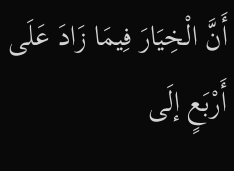أَنَّ الْخِيَارَ فِيمَا زَادَ عَلَى أَرْبَعٍ إلَى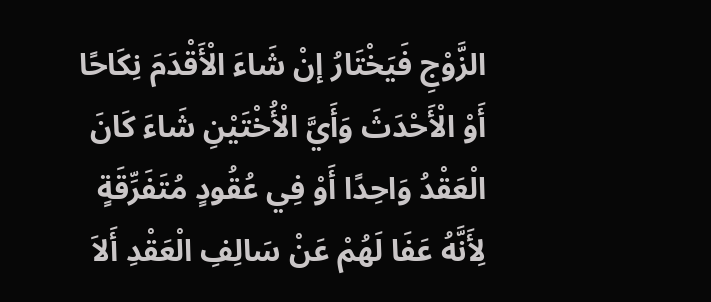الزَّوْجِ فَيَخْتَارُ إنْ شَاءَ الْأَقْدَمَ نِكَاحًا أَوْ الْأَحْدَثَ وَأَيَّ الْأُخْتَيْنِ شَاءَ كَانَ الْعَقْدُ وَاحِدًا أَوْ فِي عُقُودٍ مُتَفَرِّقَةٍ لِأَنَّهُ عَفَا لَهُمْ عَنْ سَالِفِ الْعَقْدِ أَلاَ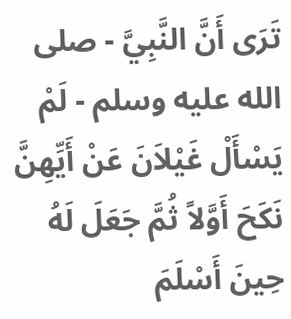تَرَى أَنَّ النَّبِيَّ - صلى الله عليه وسلم - لَمْ يَسْأَلْ غَيْلاَنَ عَنْ أَيِّهِنَّ نَكَحَ أَوَّلاً ثُمَّ جَعَلَ لَهُ حِينَ أَسْلَمَ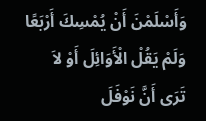وَأَسْلَمْنَ أَنْ يُمْسِكَ أَرْبَعًا وَلَمْ يَقُلْ الْأَوَائِلَ أَوْ لاَ تَرَى أَنَّ نَوْفَلَ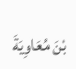بْنَ مُعَاوِيَةَ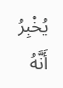يُخْبِرُ أَنَّهُ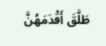طَلَّقَ أَقْدَمَهُنَّ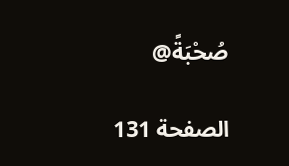صُحْبَةً@

الصفحة 131